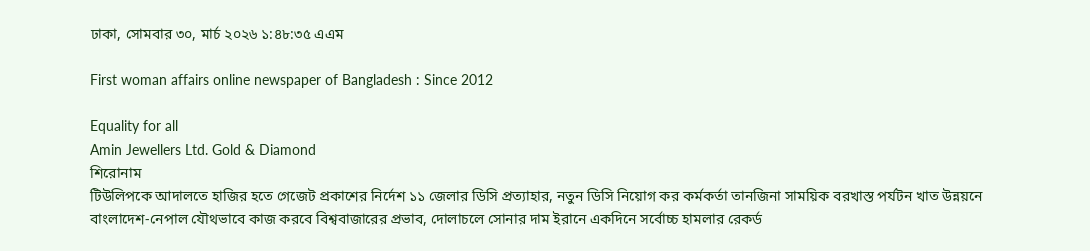ঢাকা, সোমবার ৩০, মার্চ ২০২৬ ১:৪৮:৩৫ এএম

First woman affairs online newspaper of Bangladesh : Since 2012

Equality for all
Amin Jewellers Ltd. Gold & Diamond
শিরোনাম
টিউলিপকে আদালতে হাজির হতে গেজেট প্রকাশের নির্দেশ ১১ জেলার ডিসি প্রত্যাহার, নতুন ডিসি নিয়োগ কর কর্মকর্তা তানজিনা সাময়িক বরখাস্ত পর্যটন খাত উন্নয়নে বাংলাদেশ-নেপাল যৌথভাবে কাজ করবে বিশ্ববাজারের প্রভাব, দোলাচলে সোনার দাম ইরানে একদিনে সর্বোচ্চ হামলার রেকর্ড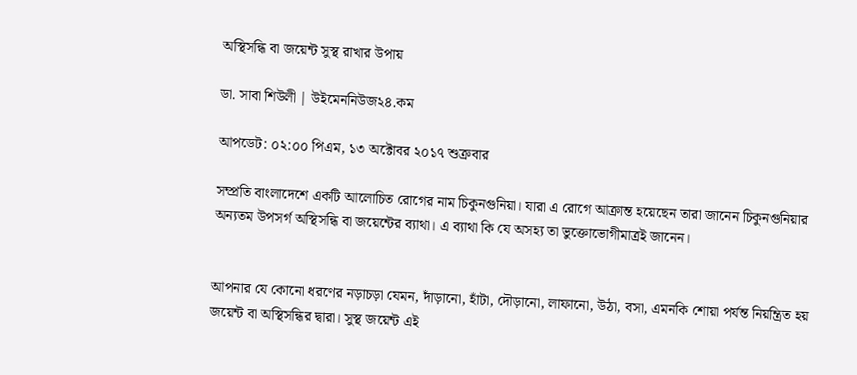অস্থিসন্ধি বা জয়েন্ট সুস্থ রাখার উপায়

ডা. সাবা শিউলী | উইমেননিউজ২৪.কম

আপডেট: ০২:০০ পিএম, ১৩ অক্টোবর ২০১৭ শুক্রবার

সম্প্রতি বাংলাদেশে একটি আলোচিত রোগের নাম চিকুনগুনিয়া। যারা এ রোগে আক্রান্ত হয়েছেন তারা জানেন চিকুনগুনিয়ার অন্যতম উপসর্গ অস্থিসন্ধি বা জয়েন্টের ব্যাথা। এ ব্যাথা কি যে অসহ্য তা ভুক্তোভোগীমাত্রই জানেন।


আপনার যে কোনো ধরণের নড়াচড়া যেমন, দাঁড়ানো, হাঁটা, দৌড়ানো, লাফানো, উঠা, বসা, এমনকি শোয়া পর্যন্ত নিয়ন্ত্রিত হয় জয়েন্ট বা অস্থিসন্ধির দ্বারা। সুস্থ জয়েন্ট এই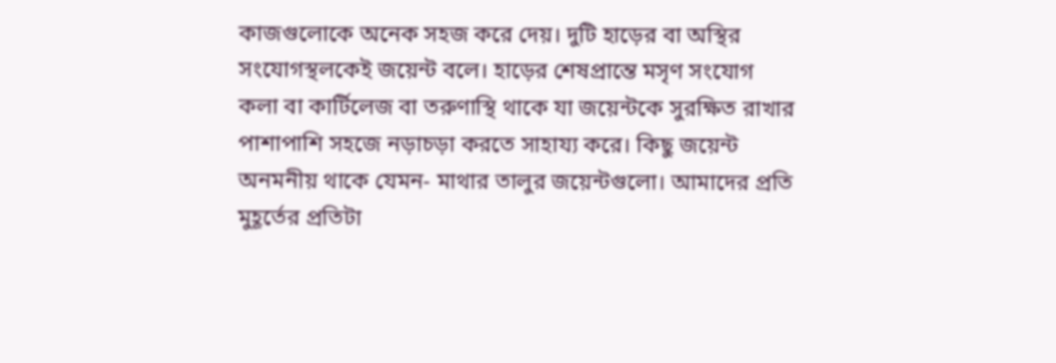কাজগুলোকে অনেক সহজ করে দেয়। দুটি হাড়ের বা অস্থির সংযোগস্থলকেই জয়েন্ট বলে। হাড়ের শেষপ্রান্তে মসৃণ সংযোগ কলা বা কার্টিলেজ বা তরুণাস্থি থাকে যা জয়েন্টকে সুরক্ষিত রাখার পাশাপাশি সহজে নড়াচড়া করতে সাহায্য করে। কিছু জয়েন্ট অনমনীয় থাকে যেমন- মাথার তালুর জয়েন্টগুলো। আমাদের প্রতি মুহূর্তের প্রতিটা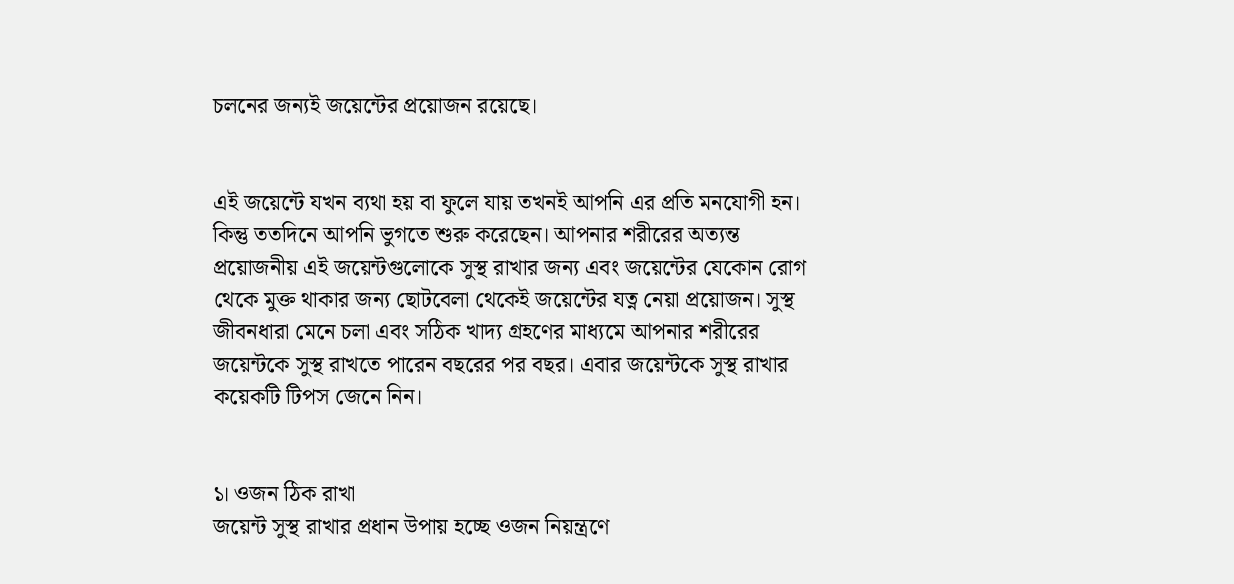চলনের জন্যই জয়েন্টের প্রয়োজন রয়েছে।


এই জয়েন্টে যখন ব্যথা হয় বা ফুলে যায় তখনই আপনি এর প্রতি মনযোগী হন। কিন্তু ততদিনে আপনি ভুগতে শুরু করেছেন। আপনার শরীরের অত্যন্ত প্রয়োজনীয় এই জয়েন্টগুলোকে সুস্থ রাখার জন্য এবং জয়েন্টের যেকোন রোগ থেকে মুক্ত থাকার জন্য ছোটবেলা থেকেই জয়েন্টের যত্ন নেয়া প্রয়োজন। সুস্থ জীবনধারা মেনে চলা এবং সঠিক খাদ্য গ্রহণের মাধ্যমে আপনার শরীরের জয়েন্টকে সুস্থ রাখতে পারেন বছরের পর বছর। এবার জয়েন্টকে সুস্থ রাখার কয়েকটি টিপস জেনে নিন।


১। ওজন ঠিক রাখা
জয়েন্ট সুস্থ রাখার প্রধান উপায় হচ্ছে ওজন নিয়ন্ত্রণে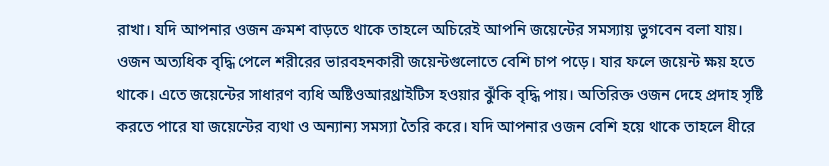রাখা। যদি আপনার ওজন ক্রমশ বাড়তে থাকে তাহলে অচিরেই আপনি জয়েন্টের সমস্যায় ভুগবেন বলা যায়। ওজন অত্যধিক বৃদ্ধি পেলে শরীরের ভারবহনকারী জয়েন্টগুলোতে বেশি চাপ পড়ে। যার ফলে জয়েন্ট ক্ষয় হতে থাকে। এতে জয়েন্টের সাধারণ ব্যধি অষ্টিওআরথ্রাইটিস হওয়ার ঝুঁকি বৃদ্ধি পায়। অতিরিক্ত ওজন দেহে প্রদাহ সৃষ্টি করতে পারে যা জয়েন্টের ব্যথা ও অন্যান্য সমস্যা তৈরি করে। যদি আপনার ওজন বেশি হয়ে থাকে তাহলে ধীরে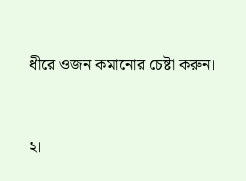ধীরে ওজন কমানোর চেষ্টা করুন।


২।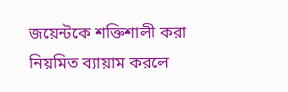জয়েন্টকে শক্তিশালী করা
নিয়মিত ব্যায়াম করলে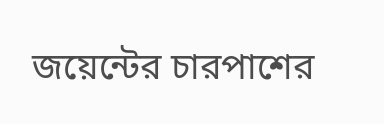জয়েন্টের চারপাশের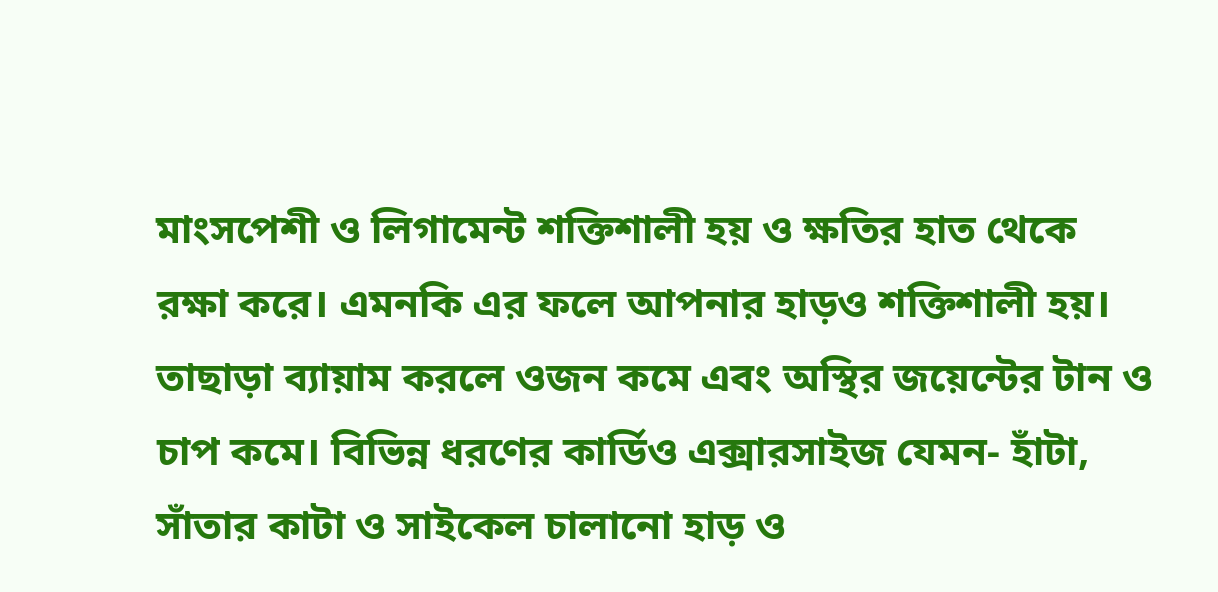মাংসপেশী ও লিগামেন্ট শক্তিশালী হয় ও ক্ষতির হাত থেকে রক্ষা করে। এমনকি এর ফলে আপনার হাড়ও শক্তিশালী হয়। তাছাড়া ব্যায়াম করলে ওজন কমে এবং অস্থির জয়েন্টের টান ও চাপ কমে। বিভিন্ন ধরণের কার্ডিও এক্সারসাইজ যেমন- হাঁটা, সাঁতার কাটা ও সাইকেল চালানো হাড় ও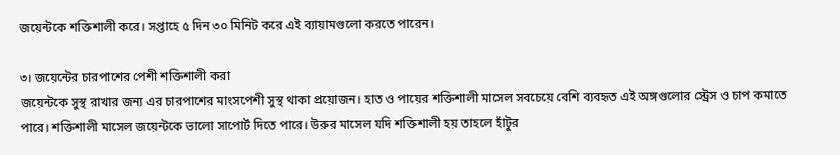জয়েন্টকে শক্তিশালী করে। সপ্তাহে ৫ দিন ৩০ মিনিট করে এই ব্যায়ামগুলো করতে পারেন।

৩। জয়েন্টের চারপাশের পেশী শক্তিশালী করা
জয়েন্টকে সুস্থ রাখার জন্য এর চারপাশের মাংসপেশী সুস্থ থাকা প্রয়োজন। হাত ও পায়ের শক্তিশালী মাসেল সবচেয়ে বেশি ব্যবহৃত এই অঙ্গগুলোর স্ট্রেস ও চাপ কমাতে পারে। শক্তিশালী মাসেল জয়েন্টকে ভালো সাপোর্ট দিতে পারে। উরুর মাসেল যদি শক্তিশালী হয় তাহলে হাঁটুর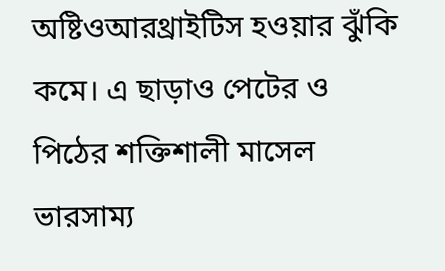অষ্টিওআরথ্রাইটিস হওয়ার ঝুঁকি কমে। এ ছাড়াও পেটের ও পিঠের শক্তিশালী মাসেল ভারসাম্য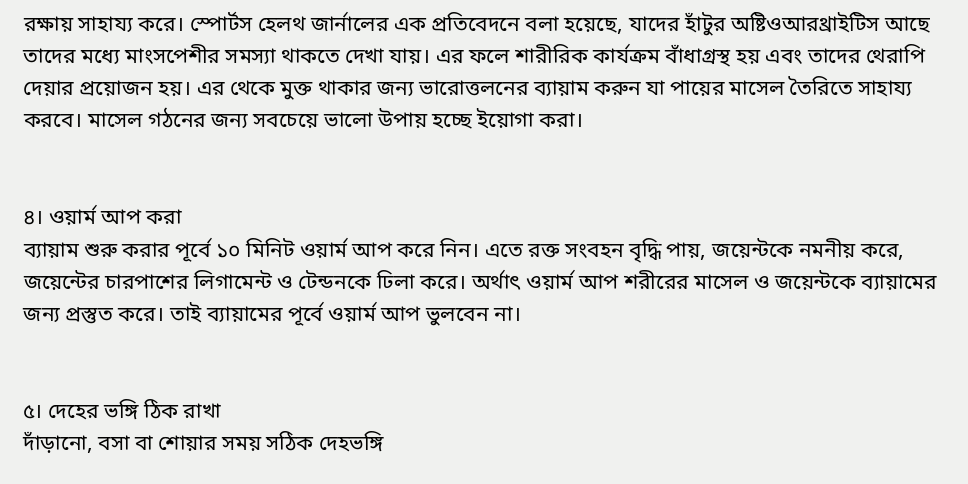রক্ষায় সাহায্য করে। স্পোর্টস হেলথ জার্নালের এক প্রতিবেদনে বলা হয়েছে, যাদের হাঁটুর অষ্টিওআরথ্রাইটিস আছে তাদের মধ্যে মাংসপেশীর সমস্যা থাকতে দেখা যায়। এর ফলে শারীরিক কার্যক্রম বাঁধাগ্রস্থ হয় এবং তাদের থেরাপি দেয়ার প্রয়োজন হয়। এর থেকে মুক্ত থাকার জন্য ভারোত্তলনের ব্যায়াম করুন যা পায়ের মাসেল তৈরিতে সাহায্য করবে। মাসেল গঠনের জন্য সবচেয়ে ভালো উপায় হচ্ছে ইয়োগা করা।


৪। ওয়ার্ম আপ করা
ব্যায়াম শুরু করার পূর্বে ১০ মিনিট ওয়ার্ম আপ করে নিন। এতে রক্ত সংবহন বৃদ্ধি পায়, জয়েন্টকে নমনীয় করে, জয়েন্টের চারপাশের লিগামেন্ট ও টেন্ডনকে ঢিলা করে। অর্থাৎ ওয়ার্ম আপ শরীরের মাসেল ও জয়েন্টকে ব্যায়ামের জন্য প্রস্তুত করে। তাই ব্যায়ামের পূর্বে ওয়ার্ম আপ ভুলবেন না।


৫। দেহের ভঙ্গি ঠিক রাখা
দাঁড়ানো, বসা বা শোয়ার সময় সঠিক দেহভঙ্গি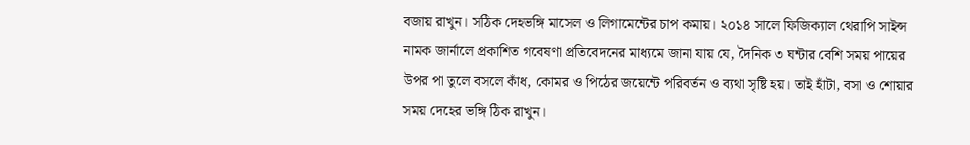বজায় রাখুন। সঠিক দেহভঙ্গি মাসেল ও লিগামেন্টের চাপ কমায়। ২০১৪ সালে ফিজিক্যাল থেরাপি সাইন্স নামক জার্নালে প্রকাশিত গবেষণা প্রতিবেদনের মাধ্যমে জানা যায় যে, দৈনিক ৩ ঘন্টার বেশি সময় পায়ের উপর পা তুলে বসলে কাঁধ, কোমর ও পিঠের জয়েন্টে পরিবর্তন ও ব্যথা সৃষ্টি হয়। তাই হাঁটা, বসা ও শোয়ার সময় দেহের ভঙ্গি ঠিক রাখুন।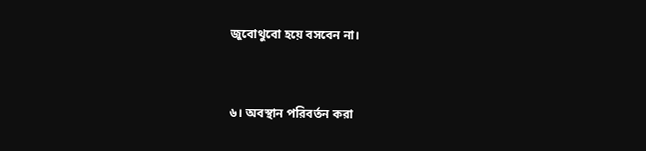জুবোথুবো হয়ে বসবেন না।


৬। অবস্থান পরিবর্তন করা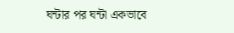ঘন্টার পর ঘন্টা একভাবে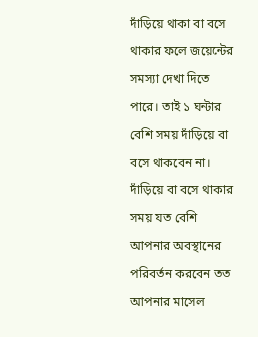দাঁড়িয়ে থাকা বা বসে থাকার ফলে জয়েন্টের সমস্যা দেখা দিতে পারে। তাই ১ ঘন্টার বেশি সময় দাঁড়িয়ে বা বসে থাকবেন না। দাঁড়িয়ে বা বসে থাকার সময় যত বেশি আপনার অবস্থানের পরিবর্তন করবেন তত আপনার মাসেল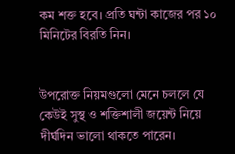কম শক্ত হবে। প্রতি ঘন্টা কাজের পর ১০ মিনিটের বিরতি নিন।


উপরোক্ত নিয়মগুলো মেনে চললে যে কেউই সুস্থ ও শক্তিশালী জয়েন্ট নিয়ে দীর্ঘদিন ভালো থাকতে পারেন।